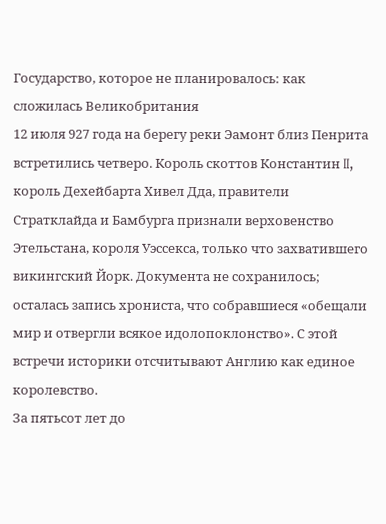Государство, которое не планировалось: как сложилась Великобритания
12 июля 927 года на берегу реки Эамонт близ Пенрита встретились четверо. Король скоттов Константин II, король Дехейбарта Хивел Дда, правители Стратклайда и Бамбурга признали верховенство Этельстана, короля Уэссекса, только что захватившего викингский Йорк. Документа не сохранилось; осталась запись хрониста, что собравшиеся «обещали мир и отвергли всякое идолопоклонство». С этой встречи историки отсчитывают Англию как единое королевство.
За пятьсот лет до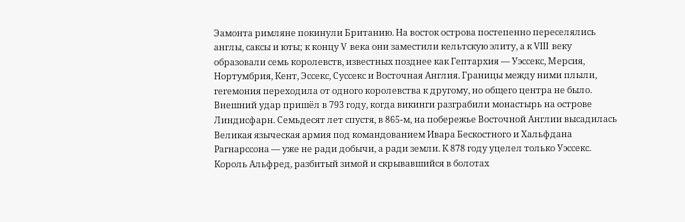Эамонта римляне покинули Британию. На восток острова постепенно переселялись англы, саксы и юты; к концу V века они заместили кельтскую элиту, а к VIII веку образовали семь королевств, известных позднее как Гептархия — Уэссекс, Мерсия, Нортумбрия, Кент, Эссекс, Суссекс и Восточная Англия. Границы между ними плыли, гегемония переходила от одного королевства к другому, но общего центра не было.
Внешний удар пришёл в 793 году, когда викинги разграбили монастырь на острове Линдисфарн. Семьдесят лет спустя, в 865-м, на побережье Восточной Англии высадилась Великая языческая армия под командованием Ивара Бескостного и Хальфдана Рагнарссона — уже не ради добычи, а ради земли. К 878 году уцелел только Уэссекс. Король Альфред, разбитый зимой и скрывавшийся в болотах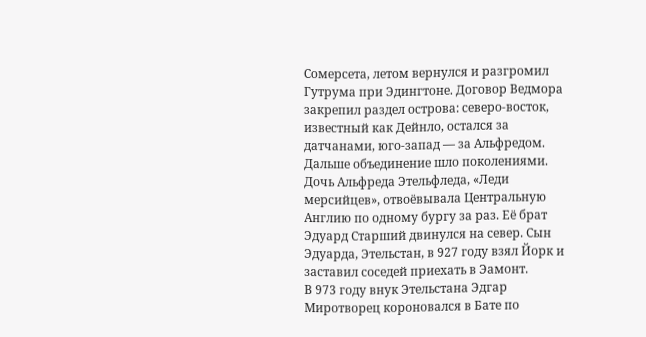Сомерсета, летом вернулся и разгромил Гутрума при Эдингтоне. Договор Ведмора закрепил раздел острова: северо-восток, известный как Дейнло, остался за датчанами, юго-запад — за Альфредом.
Дальше объединение шло поколениями. Дочь Альфреда Этельфледа, «Леди мерсийцев», отвоёвывала Центральную Англию по одному бургу за раз. Её брат Эдуард Старший двинулся на север. Сын Эдуарда, Этельстан, в 927 году взял Йорк и заставил соседей приехать в Эамонт.
В 973 году внук Этельстана Эдгар Миротворец короновался в Бате по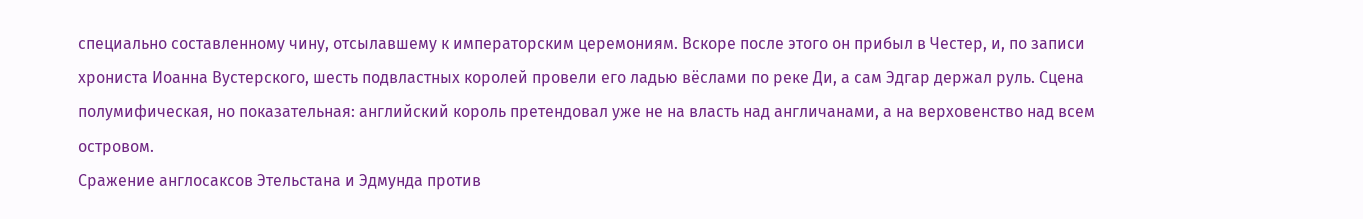специально составленному чину, отсылавшему к императорским церемониям. Вскоре после этого он прибыл в Честер, и, по записи хрониста Иоанна Вустерского, шесть подвластных королей провели его ладью вёслами по реке Ди, а сам Эдгар держал руль. Сцена полумифическая, но показательная: английский король претендовал уже не на власть над англичанами, а на верховенство над всем островом.
Сражение англосаксов Этельстана и Эдмунда против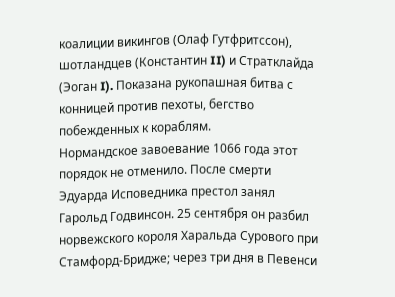коалиции викингов (Олаф Гутфритссон), шотландцев (Константин II) и Стратклайда (Эоган I). Показана рукопашная битва с конницей против пехоты, бегство побежденных к кораблям.
Нормандское завоевание 1066 года этот порядок не отменило. После смерти Эдуарда Исповедника престол занял Гарольд Годвинсон. 25 сентября он разбил норвежского короля Харальда Сурового при Стамфорд-Бридже; через три дня в Певенси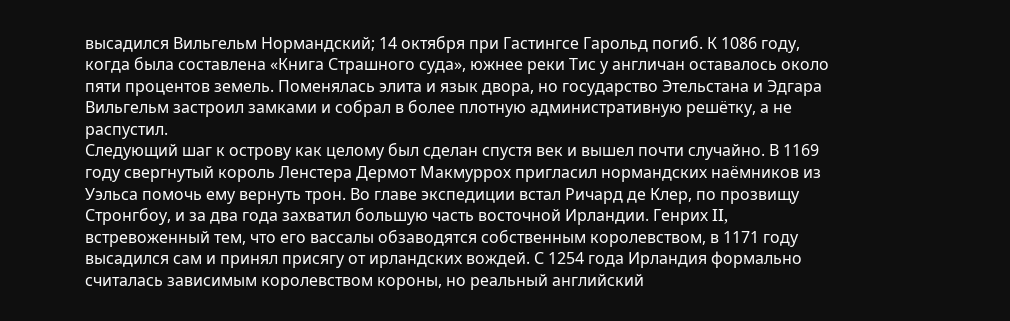высадился Вильгельм Нормандский; 14 октября при Гастингсе Гарольд погиб. К 1086 году, когда была составлена «Книга Страшного суда», южнее реки Тис у англичан оставалось около пяти процентов земель. Поменялась элита и язык двора, но государство Этельстана и Эдгара Вильгельм застроил замками и собрал в более плотную административную решётку, а не распустил.
Следующий шаг к острову как целому был сделан спустя век и вышел почти случайно. В 1169 году свергнутый король Ленстера Дермот Макмуррох пригласил нормандских наёмников из Уэльса помочь ему вернуть трон. Во главе экспедиции встал Ричард де Клер, по прозвищу Стронгбоу, и за два года захватил большую часть восточной Ирландии. Генрих II, встревоженный тем, что его вассалы обзаводятся собственным королевством, в 1171 году высадился сам и принял присягу от ирландских вождей. С 1254 года Ирландия формально считалась зависимым королевством короны, но реальный английский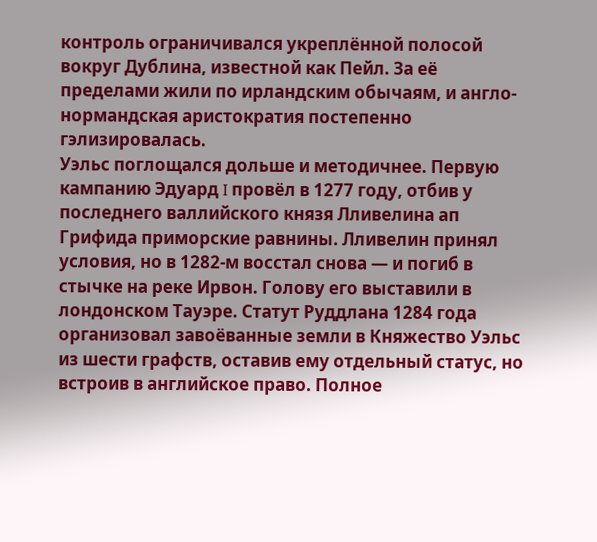контроль ограничивался укреплённой полосой вокруг Дублина, известной как Пейл. За её пределами жили по ирландским обычаям, и англо-нормандская аристократия постепенно гэлизировалась.
Уэльс поглощался дольше и методичнее. Первую кампанию Эдуард I провёл в 1277 году, отбив у последнего валлийского князя Лливелина ап Грифида приморские равнины. Лливелин принял условия, но в 1282-м восстал снова — и погиб в стычке на реке Ирвон. Голову его выставили в лондонском Тауэре. Статут Руддлана 1284 года организовал завоёванные земли в Княжество Уэльс из шести графств, оставив ему отдельный статус, но встроив в английское право. Полное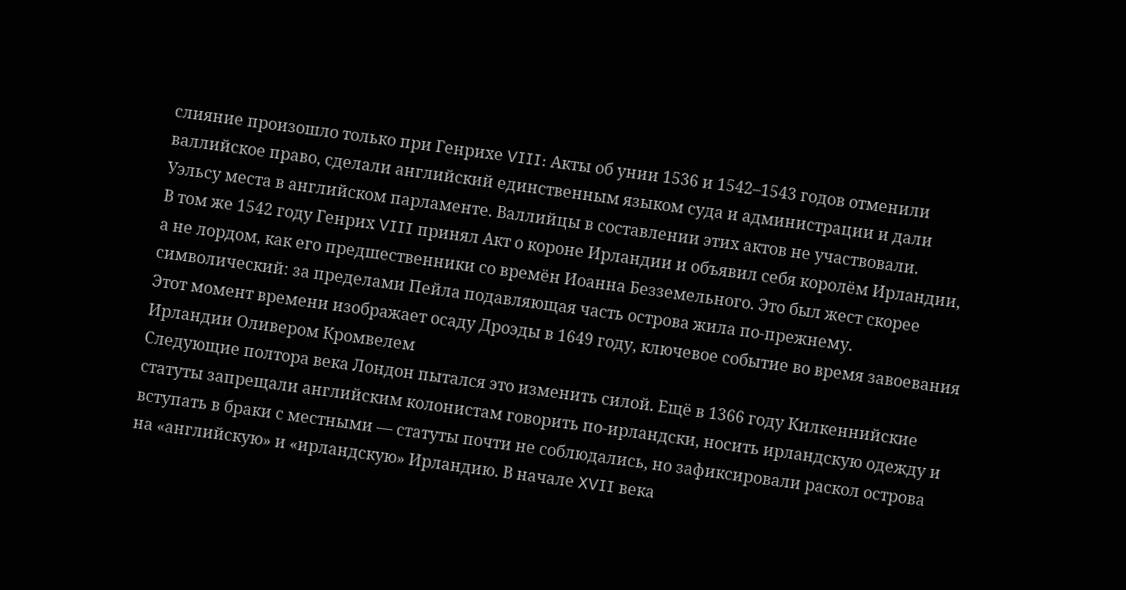слияние произошло только при Генрихе VIII: Акты об унии 1536 и 1542–1543 годов отменили валлийское право, сделали английский единственным языком суда и администрации и дали Уэльсу места в английском парламенте. Валлийцы в составлении этих актов не участвовали.
В том же 1542 году Генрих VIII принял Акт о короне Ирландии и объявил себя королём Ирландии, а не лордом, как его предшественники со времён Иоанна Безземельного. Это был жест скорее символический: за пределами Пейла подавляющая часть острова жила по-прежнему.
Этот момент времени изображает осаду Дроэды в 1649 году, ключевое событие во время завоевания Ирландии Оливером Кромвелем
Следующие полтора века Лондон пытался это изменить силой. Ещё в 1366 году Килкеннийские статуты запрещали английским колонистам говорить по-ирландски, носить ирландскую одежду и вступать в браки с местными — статуты почти не соблюдались, но зафиксировали раскол острова на «английскую» и «ирландскую» Ирландию. В начале XVII века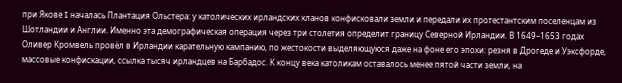при Якове I началась Плантация Ольстера: у католических ирландских кланов конфисковали земли и передали их протестантским поселенцам из Шотландии и Англии. Именно эта демографическая операция через три столетия определит границу Северной Ирландии. В 1649–1653 годах Оливер Кромвель провёл в Ирландии карательную кампанию, по жестокости выделяющуюся даже на фоне его эпохи: резня в Дрогеде и Уэксфорде, массовые конфискации, ссылка тысяч ирландцев на Барбадос. К концу века католикам оставалось менее пятой части земли, на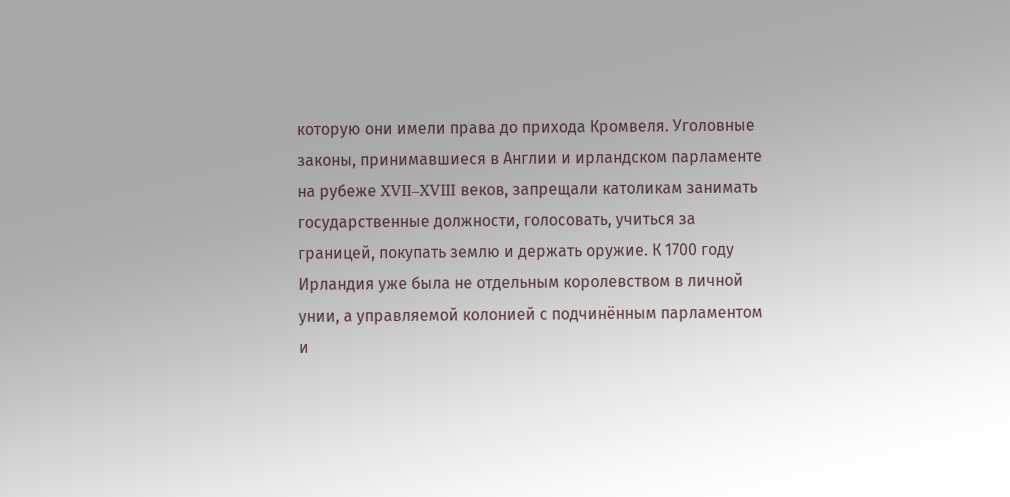которую они имели права до прихода Кромвеля. Уголовные законы, принимавшиеся в Англии и ирландском парламенте на рубеже XVII–XVIII веков, запрещали католикам занимать государственные должности, голосовать, учиться за границей, покупать землю и держать оружие. К 1700 году Ирландия уже была не отдельным королевством в личной унии, а управляемой колонией с подчинённым парламентом и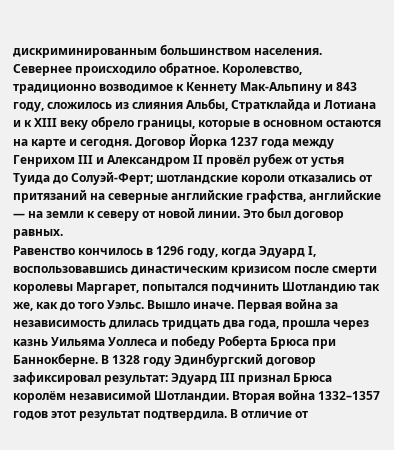дискриминированным большинством населения.
Севернее происходило обратное. Королевство, традиционно возводимое к Кеннету Мак-Альпину и 843 году, сложилось из слияния Альбы, Стратклайда и Лотиана и к XIII веку обрело границы, которые в основном остаются на карте и сегодня. Договор Йорка 1237 года между Генрихом III и Александром II провёл рубеж от устья Туида до Солуэй-Ферт; шотландские короли отказались от притязаний на северные английские графства, английские — на земли к северу от новой линии. Это был договор равных.
Равенство кончилось в 1296 году, когда Эдуард I, воспользовавшись династическим кризисом после смерти королевы Маргарет, попытался подчинить Шотландию так же, как до того Уэльс. Вышло иначе. Первая война за независимость длилась тридцать два года, прошла через казнь Уильяма Уоллеса и победу Роберта Брюса при Баннокберне. В 1328 году Эдинбургский договор зафиксировал результат: Эдуард III признал Брюса королём независимой Шотландии. Вторая война 1332–1357 годов этот результат подтвердила. В отличие от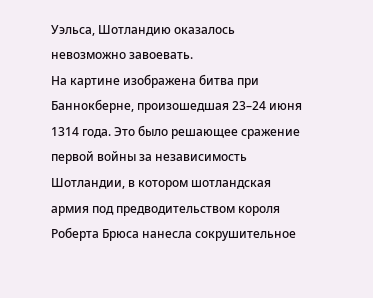Уэльса, Шотландию оказалось невозможно завоевать.
На картине изображена битва при Баннокберне, произошедшая 23–24 июня 1314 года. Это было решающее сражение первой войны за независимость Шотландии, в котором шотландская армия под предводительством короля Роберта Брюса нанесла сокрушительное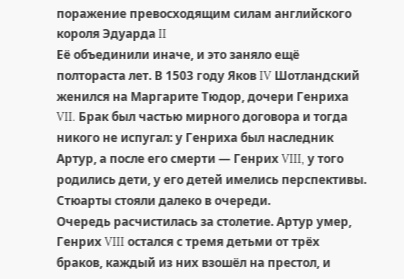поражение превосходящим силам английского короля Эдуарда II
Её объединили иначе, и это заняло ещё полтораста лет. В 1503 году Яков IV Шотландский женился на Маргарите Тюдор, дочери Генриха VII. Брак был частью мирного договора и тогда никого не испугал: у Генриха был наследник Артур, а после его смерти — Генрих VIII, у того родились дети, у его детей имелись перспективы. Стюарты стояли далеко в очереди.
Очередь расчистилась за столетие. Артур умер, Генрих VIII остался с тремя детьми от трёх браков, каждый из них взошёл на престол, и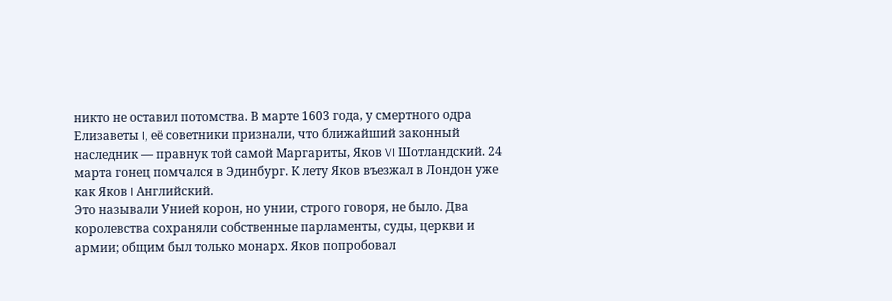никто не оставил потомства. В марте 1603 года, у смертного одра Елизаветы I, её советники признали, что ближайший законный наследник — правнук той самой Маргариты, Яков VI Шотландский. 24 марта гонец помчался в Эдинбург. К лету Яков въезжал в Лондон уже как Яков I Английский.
Это называли Унией корон, но унии, строго говоря, не было. Два королевства сохраняли собственные парламенты, суды, церкви и армии; общим был только монарх. Яков попробовал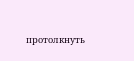протолкнуть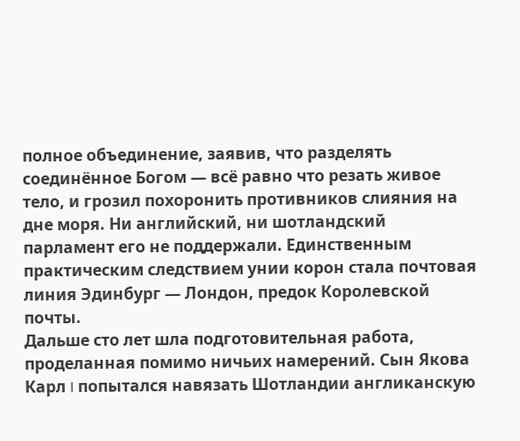полное объединение, заявив, что разделять соединённое Богом — всё равно что резать живое тело, и грозил похоронить противников слияния на дне моря. Ни английский, ни шотландский парламент его не поддержали. Единственным практическим следствием унии корон стала почтовая линия Эдинбург — Лондон, предок Королевской почты.
Дальше сто лет шла подготовительная работа, проделанная помимо ничьих намерений. Сын Якова Карл I попытался навязать Шотландии англиканскую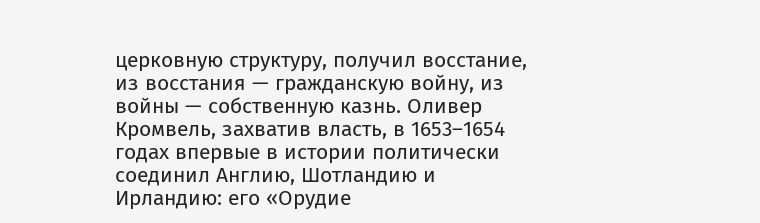церковную структуру, получил восстание, из восстания — гражданскую войну, из войны — собственную казнь. Оливер Кромвель, захватив власть, в 1653–1654 годах впервые в истории политически соединил Англию, Шотландию и Ирландию: его «Орудие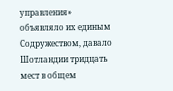управления» объявляло их единым Содружеством, давало Шотландии тридцать мест в общем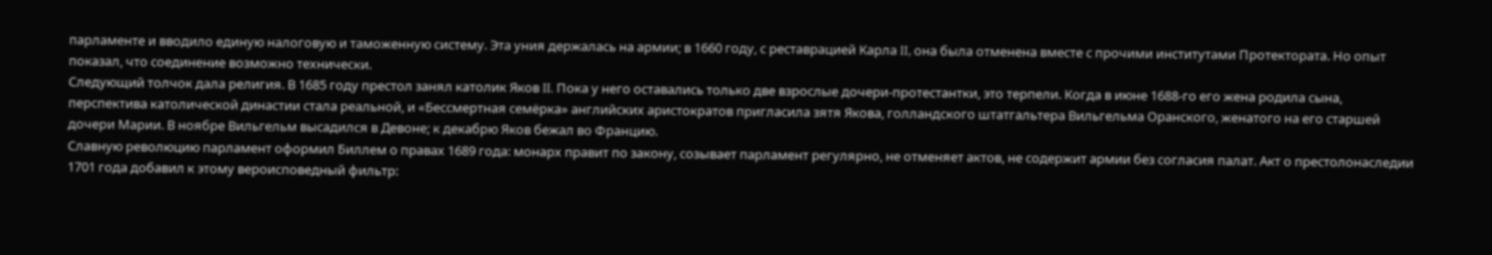парламенте и вводило единую налоговую и таможенную систему. Эта уния держалась на армии; в 1660 году, с реставрацией Карла II, она была отменена вместе с прочими институтами Протектората. Но опыт показал, что соединение возможно технически.
Следующий толчок дала религия. В 1685 году престол занял католик Яков II. Пока у него оставались только две взрослые дочери-протестантки, это терпели. Когда в июне 1688-го его жена родила сына, перспектива католической династии стала реальной, и «Бессмертная семёрка» английских аристократов пригласила зятя Якова, голландского штатгальтера Вильгельма Оранского, женатого на его старшей дочери Марии. В ноябре Вильгельм высадился в Девоне; к декабрю Яков бежал во Францию.
Славную революцию парламент оформил Биллем о правах 1689 года: монарх правит по закону, созывает парламент регулярно, не отменяет актов, не содержит армии без согласия палат. Акт о престолонаследии 1701 года добавил к этому вероисповедный фильтр: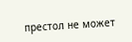престол не может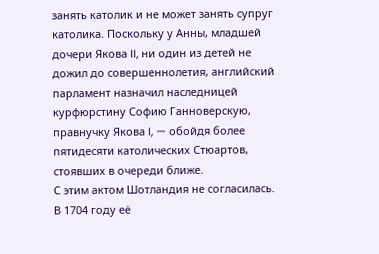занять католик и не может занять супруг католика. Поскольку у Анны, младшей дочери Якова II, ни один из детей не дожил до совершеннолетия, английский парламент назначил наследницей курфюрстину Софию Ганноверскую, правнучку Якова I, — обойдя более пятидесяти католических Стюартов, стоявших в очереди ближе.
С этим актом Шотландия не согласилась. В 1704 году её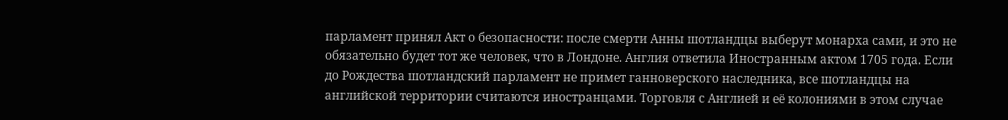парламент принял Акт о безопасности: после смерти Анны шотландцы выберут монарха сами, и это не обязательно будет тот же человек, что в Лондоне. Англия ответила Иностранным актом 1705 года. Если до Рождества шотландский парламент не примет ганноверского наследника, все шотландцы на английской территории считаются иностранцами. Торговля с Англией и её колониями в этом случае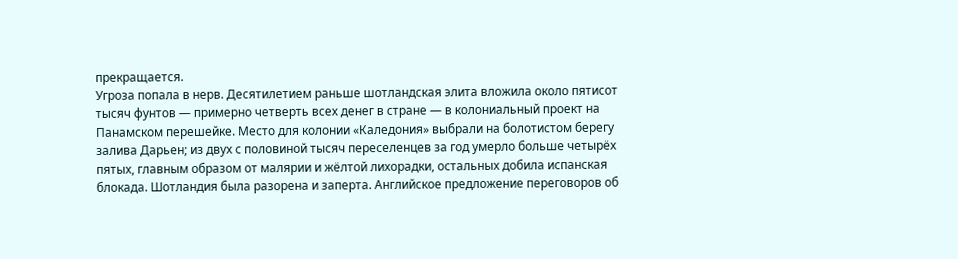прекращается.
Угроза попала в нерв. Десятилетием раньше шотландская элита вложила около пятисот тысяч фунтов — примерно четверть всех денег в стране — в колониальный проект на Панамском перешейке. Место для колонии «Каледония» выбрали на болотистом берегу залива Дарьен; из двух с половиной тысяч переселенцев за год умерло больше четырёх пятых, главным образом от малярии и жёлтой лихорадки, остальных добила испанская блокада. Шотландия была разорена и заперта. Английское предложение переговоров об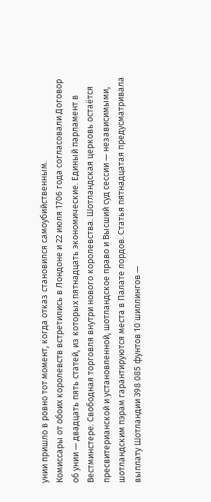унии пришло в ровно тот момент, когда отказ становился самоубийственным.
Комиссары от обоих королевств встретились в Лондоне и 22 июля 1706 года согласовали Договор об унии — двадцать пять статей, из которых пятнадцать экономические. Единый парламент в Вестминстере. Свободная торговля внутри нового королевства. Шотландская церковь остаётся пресвитерианской и установленной, шотландское право и Высший суд сессии — независимыми, шотландским пэрам гарантируются места в Палате лордов. Статья пятнадцатая предусматривала выплату Шотландии 398 085 фунтов 10 шиллингов —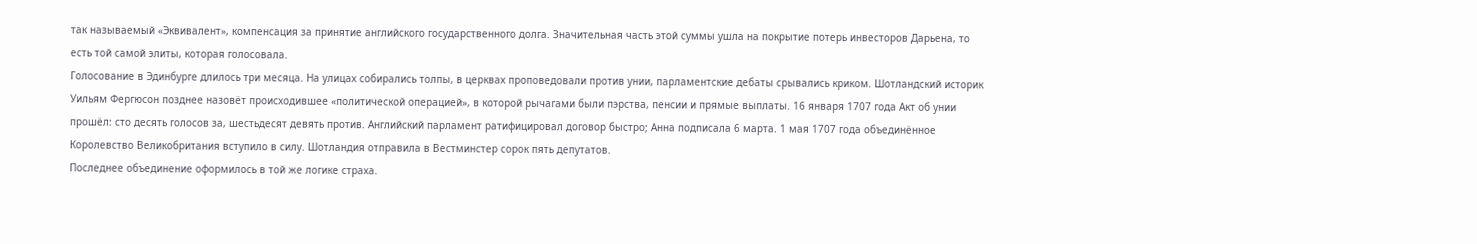так называемый «Эквивалент», компенсация за принятие английского государственного долга. Значительная часть этой суммы ушла на покрытие потерь инвесторов Дарьена, то есть той самой элиты, которая голосовала.
Голосование в Эдинбурге длилось три месяца. На улицах собирались толпы, в церквах проповедовали против унии, парламентские дебаты срывались криком. Шотландский историк Уильям Фергюсон позднее назовёт происходившее «политической операцией», в которой рычагами были пэрства, пенсии и прямые выплаты. 16 января 1707 года Акт об унии прошёл: сто десять голосов за, шестьдесят девять против. Английский парламент ратифицировал договор быстро; Анна подписала 6 марта. 1 мая 1707 года объединённое Королевство Великобритания вступило в силу. Шотландия отправила в Вестминстер сорок пять депутатов.
Последнее объединение оформилось в той же логике страха.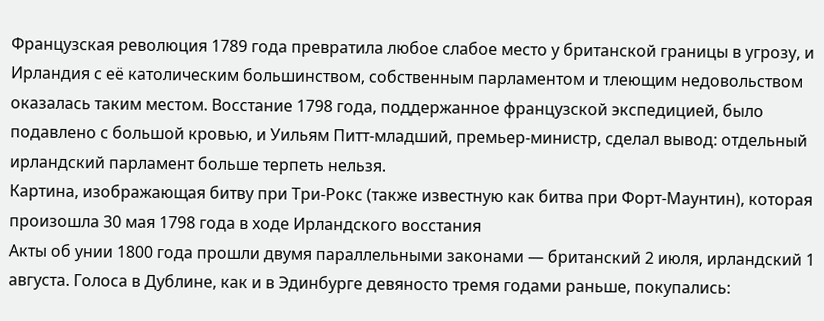Французская революция 1789 года превратила любое слабое место у британской границы в угрозу, и Ирландия с её католическим большинством, собственным парламентом и тлеющим недовольством оказалась таким местом. Восстание 1798 года, поддержанное французской экспедицией, было подавлено с большой кровью, и Уильям Питт-младший, премьер-министр, сделал вывод: отдельный ирландский парламент больше терпеть нельзя.
Картина, изображающая битву при Три-Рокс (также известную как битва при Форт-Маунтин), которая произошла 30 мая 1798 года в ходе Ирландского восстания
Акты об унии 1800 года прошли двумя параллельными законами — британский 2 июля, ирландский 1 августа. Голоса в Дублине, как и в Эдинбурге девяносто тремя годами раньше, покупались: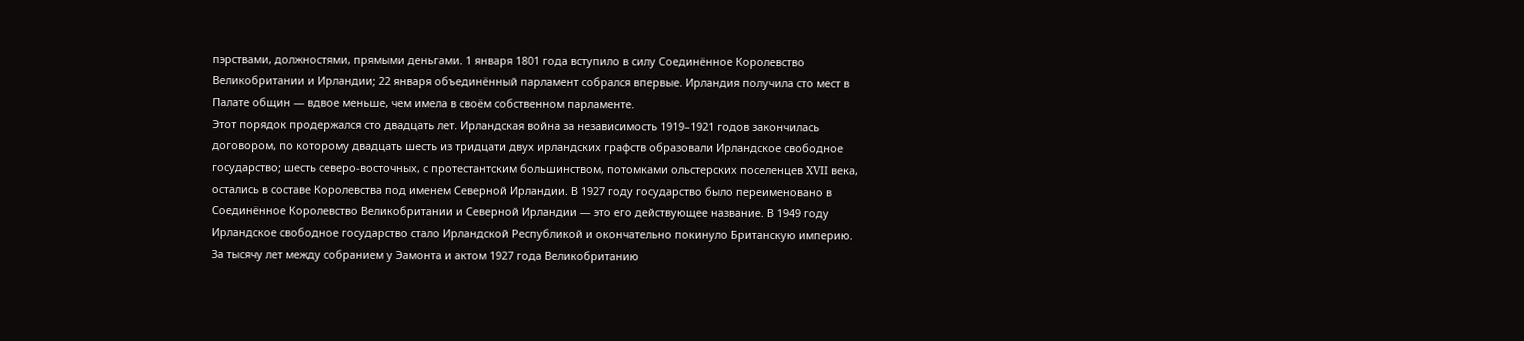пэрствами, должностями, прямыми деньгами. 1 января 1801 года вступило в силу Соединённое Королевство Великобритании и Ирландии; 22 января объединённый парламент собрался впервые. Ирландия получила сто мест в Палате общин — вдвое меньше, чем имела в своём собственном парламенте.
Этот порядок продержался сто двадцать лет. Ирландская война за независимость 1919–1921 годов закончилась договором, по которому двадцать шесть из тридцати двух ирландских графств образовали Ирландское свободное государство; шесть северо-восточных, с протестантским большинством, потомками ольстерских поселенцев XVII века, остались в составе Королевства под именем Северной Ирландии. В 1927 году государство было переименовано в Соединённое Королевство Великобритании и Северной Ирландии — это его действующее название. В 1949 году Ирландское свободное государство стало Ирландской Республикой и окончательно покинуло Британскую империю.
За тысячу лет между собранием у Эамонта и актом 1927 года Великобританию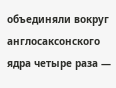объединяли вокруг англосаксонского ядра четыре раза —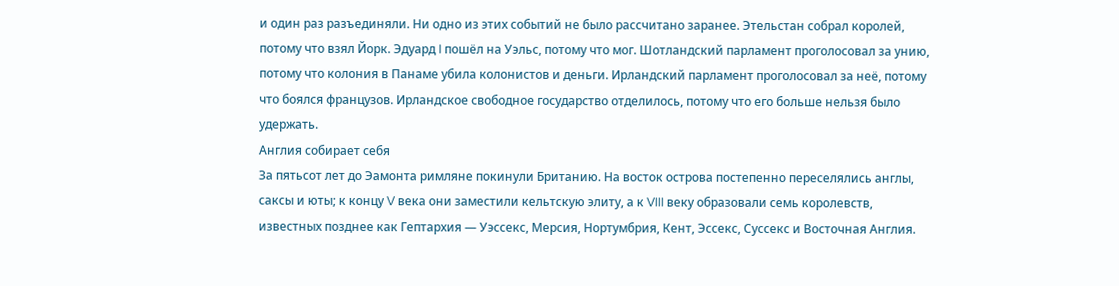и один раз разъединяли. Ни одно из этих событий не было рассчитано заранее. Этельстан собрал королей, потому что взял Йорк. Эдуард I пошёл на Уэльс, потому что мог. Шотландский парламент проголосовал за унию, потому что колония в Панаме убила колонистов и деньги. Ирландский парламент проголосовал за неё, потому что боялся французов. Ирландское свободное государство отделилось, потому что его больше нельзя было удержать.
Англия собирает себя
За пятьсот лет до Эамонта римляне покинули Британию. На восток острова постепенно переселялись англы, саксы и юты; к концу V века они заместили кельтскую элиту, а к VIII веку образовали семь королевств, известных позднее как Гептархия — Уэссекс, Мерсия, Нортумбрия, Кент, Эссекс, Суссекс и Восточная Англия.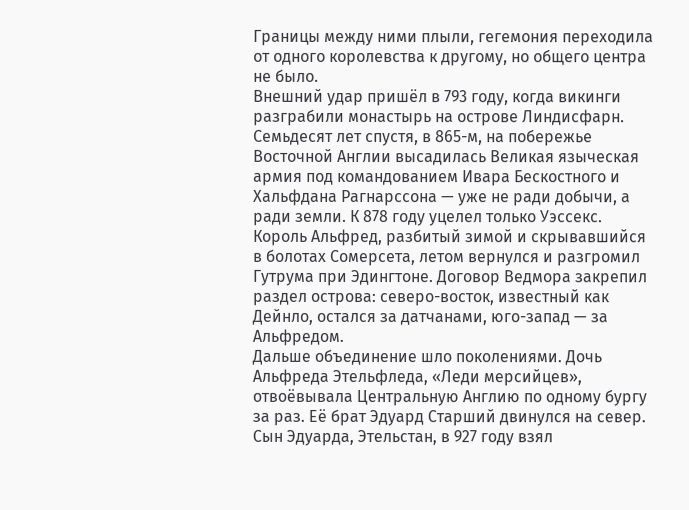Границы между ними плыли, гегемония переходила от одного королевства к другому, но общего центра не было.
Внешний удар пришёл в 793 году, когда викинги разграбили монастырь на острове Линдисфарн. Семьдесят лет спустя, в 865-м, на побережье Восточной Англии высадилась Великая языческая армия под командованием Ивара Бескостного и Хальфдана Рагнарссона — уже не ради добычи, а ради земли. К 878 году уцелел только Уэссекс. Король Альфред, разбитый зимой и скрывавшийся в болотах Сомерсета, летом вернулся и разгромил Гутрума при Эдингтоне. Договор Ведмора закрепил раздел острова: северо-восток, известный как Дейнло, остался за датчанами, юго-запад — за Альфредом.
Дальше объединение шло поколениями. Дочь Альфреда Этельфледа, «Леди мерсийцев», отвоёвывала Центральную Англию по одному бургу за раз. Её брат Эдуард Старший двинулся на север. Сын Эдуарда, Этельстан, в 927 году взял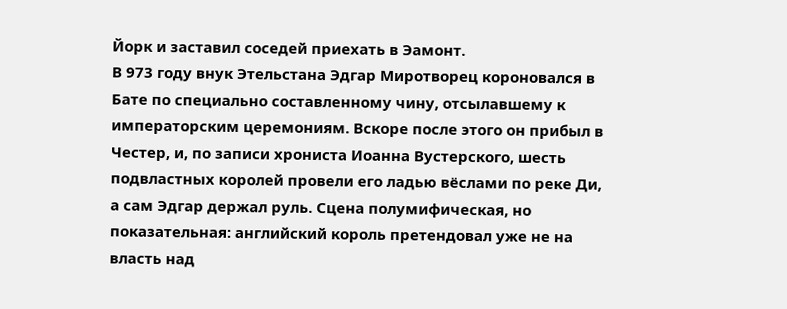Йорк и заставил соседей приехать в Эамонт.
В 973 году внук Этельстана Эдгар Миротворец короновался в Бате по специально составленному чину, отсылавшему к императорским церемониям. Вскоре после этого он прибыл в Честер, и, по записи хрониста Иоанна Вустерского, шесть подвластных королей провели его ладью вёслами по реке Ди, а сам Эдгар держал руль. Сцена полумифическая, но показательная: английский король претендовал уже не на власть над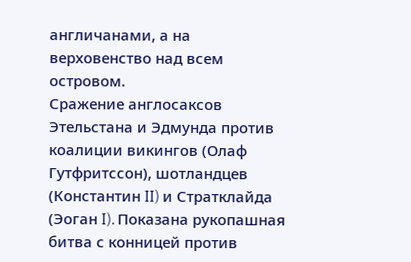англичанами, а на верховенство над всем островом.
Сражение англосаксов Этельстана и Эдмунда против коалиции викингов (Олаф Гутфритссон), шотландцев (Константин II) и Стратклайда (Эоган I). Показана рукопашная битва с конницей против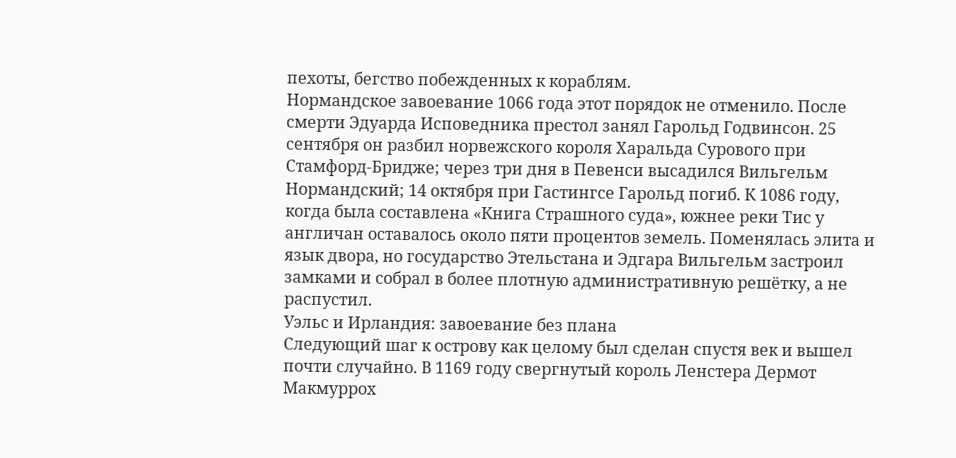пехоты, бегство побежденных к кораблям.
Нормандское завоевание 1066 года этот порядок не отменило. После смерти Эдуарда Исповедника престол занял Гарольд Годвинсон. 25 сентября он разбил норвежского короля Харальда Сурового при Стамфорд-Бридже; через три дня в Певенси высадился Вильгельм Нормандский; 14 октября при Гастингсе Гарольд погиб. К 1086 году, когда была составлена «Книга Страшного суда», южнее реки Тис у англичан оставалось около пяти процентов земель. Поменялась элита и язык двора, но государство Этельстана и Эдгара Вильгельм застроил замками и собрал в более плотную административную решётку, а не распустил.
Уэльс и Ирландия: завоевание без плана
Следующий шаг к острову как целому был сделан спустя век и вышел почти случайно. В 1169 году свергнутый король Ленстера Дермот Макмуррох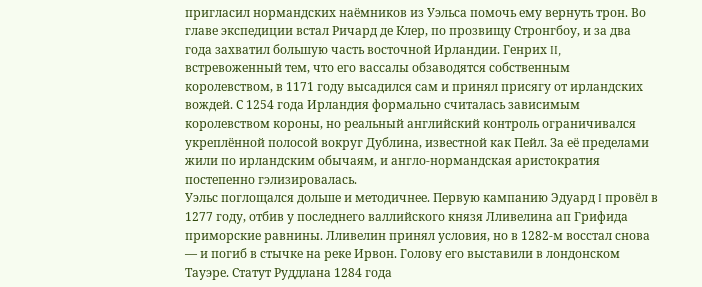пригласил нормандских наёмников из Уэльса помочь ему вернуть трон. Во главе экспедиции встал Ричард де Клер, по прозвищу Стронгбоу, и за два года захватил большую часть восточной Ирландии. Генрих II, встревоженный тем, что его вассалы обзаводятся собственным королевством, в 1171 году высадился сам и принял присягу от ирландских вождей. С 1254 года Ирландия формально считалась зависимым королевством короны, но реальный английский контроль ограничивался укреплённой полосой вокруг Дублина, известной как Пейл. За её пределами жили по ирландским обычаям, и англо-нормандская аристократия постепенно гэлизировалась.
Уэльс поглощался дольше и методичнее. Первую кампанию Эдуард I провёл в 1277 году, отбив у последнего валлийского князя Лливелина ап Грифида приморские равнины. Лливелин принял условия, но в 1282-м восстал снова — и погиб в стычке на реке Ирвон. Голову его выставили в лондонском Тауэре. Статут Руддлана 1284 года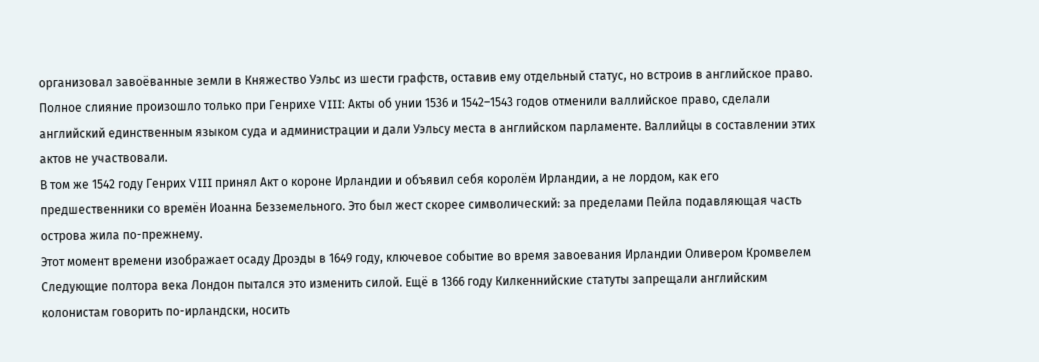организовал завоёванные земли в Княжество Уэльс из шести графств, оставив ему отдельный статус, но встроив в английское право. Полное слияние произошло только при Генрихе VIII: Акты об унии 1536 и 1542–1543 годов отменили валлийское право, сделали английский единственным языком суда и администрации и дали Уэльсу места в английском парламенте. Валлийцы в составлении этих актов не участвовали.
В том же 1542 году Генрих VIII принял Акт о короне Ирландии и объявил себя королём Ирландии, а не лордом, как его предшественники со времён Иоанна Безземельного. Это был жест скорее символический: за пределами Пейла подавляющая часть острова жила по-прежнему.
Этот момент времени изображает осаду Дроэды в 1649 году, ключевое событие во время завоевания Ирландии Оливером Кромвелем
Следующие полтора века Лондон пытался это изменить силой. Ещё в 1366 году Килкеннийские статуты запрещали английским колонистам говорить по-ирландски, носить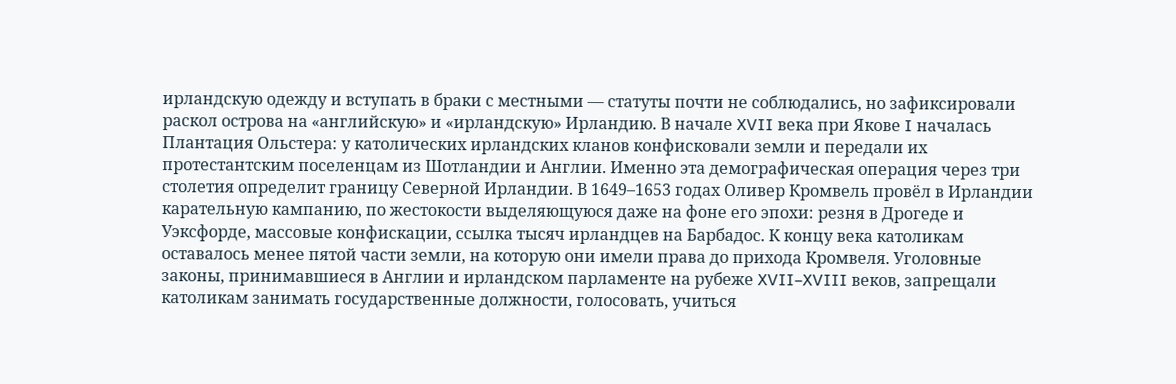ирландскую одежду и вступать в браки с местными — статуты почти не соблюдались, но зафиксировали раскол острова на «английскую» и «ирландскую» Ирландию. В начале XVII века при Якове I началась Плантация Ольстера: у католических ирландских кланов конфисковали земли и передали их протестантским поселенцам из Шотландии и Англии. Именно эта демографическая операция через три столетия определит границу Северной Ирландии. В 1649–1653 годах Оливер Кромвель провёл в Ирландии карательную кампанию, по жестокости выделяющуюся даже на фоне его эпохи: резня в Дрогеде и Уэксфорде, массовые конфискации, ссылка тысяч ирландцев на Барбадос. К концу века католикам оставалось менее пятой части земли, на которую они имели права до прихода Кромвеля. Уголовные законы, принимавшиеся в Англии и ирландском парламенте на рубеже XVII–XVIII веков, запрещали католикам занимать государственные должности, голосовать, учиться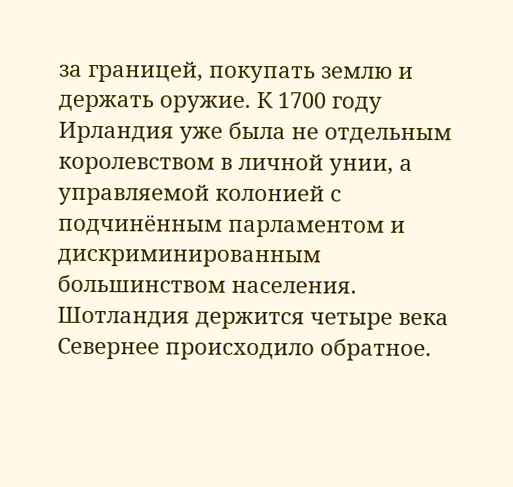за границей, покупать землю и держать оружие. К 1700 году Ирландия уже была не отдельным королевством в личной унии, а управляемой колонией с подчинённым парламентом и дискриминированным большинством населения.
Шотландия держится четыре века
Севернее происходило обратное.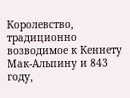Королевство, традиционно возводимое к Кеннету Мак-Альпину и 843 году,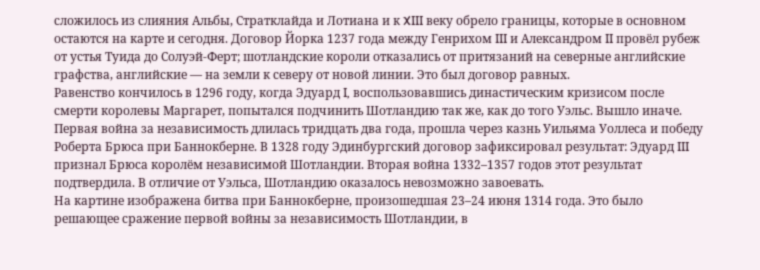сложилось из слияния Альбы, Стратклайда и Лотиана и к XIII веку обрело границы, которые в основном остаются на карте и сегодня. Договор Йорка 1237 года между Генрихом III и Александром II провёл рубеж от устья Туида до Солуэй-Ферт; шотландские короли отказались от притязаний на северные английские графства, английские — на земли к северу от новой линии. Это был договор равных.
Равенство кончилось в 1296 году, когда Эдуард I, воспользовавшись династическим кризисом после смерти королевы Маргарет, попытался подчинить Шотландию так же, как до того Уэльс. Вышло иначе. Первая война за независимость длилась тридцать два года, прошла через казнь Уильяма Уоллеса и победу Роберта Брюса при Баннокберне. В 1328 году Эдинбургский договор зафиксировал результат: Эдуард III признал Брюса королём независимой Шотландии. Вторая война 1332–1357 годов этот результат подтвердила. В отличие от Уэльса, Шотландию оказалось невозможно завоевать.
На картине изображена битва при Баннокберне, произошедшая 23–24 июня 1314 года. Это было решающее сражение первой войны за независимость Шотландии, в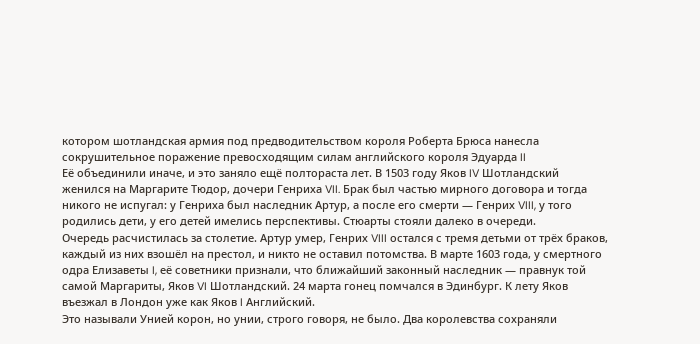котором шотландская армия под предводительством короля Роберта Брюса нанесла сокрушительное поражение превосходящим силам английского короля Эдуарда II
Её объединили иначе, и это заняло ещё полтораста лет. В 1503 году Яков IV Шотландский женился на Маргарите Тюдор, дочери Генриха VII. Брак был частью мирного договора и тогда никого не испугал: у Генриха был наследник Артур, а после его смерти — Генрих VIII, у того родились дети, у его детей имелись перспективы. Стюарты стояли далеко в очереди.
Очередь расчистилась за столетие. Артур умер, Генрих VIII остался с тремя детьми от трёх браков, каждый из них взошёл на престол, и никто не оставил потомства. В марте 1603 года, у смертного одра Елизаветы I, её советники признали, что ближайший законный наследник — правнук той самой Маргариты, Яков VI Шотландский. 24 марта гонец помчался в Эдинбург. К лету Яков въезжал в Лондон уже как Яков I Английский.
Это называли Унией корон, но унии, строго говоря, не было. Два королевства сохраняли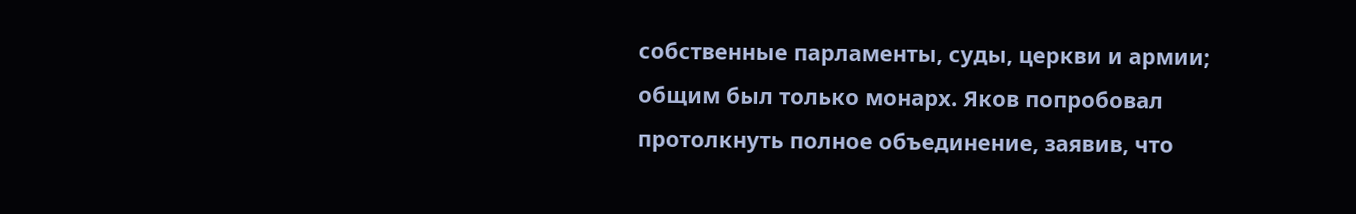собственные парламенты, суды, церкви и армии; общим был только монарх. Яков попробовал протолкнуть полное объединение, заявив, что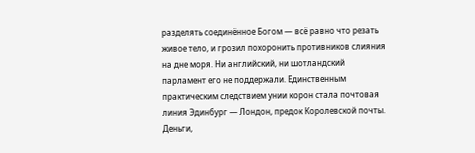разделять соединённое Богом — всё равно что резать живое тело, и грозил похоронить противников слияния на дне моря. Ни английский, ни шотландский парламент его не поддержали. Единственным практическим следствием унии корон стала почтовая линия Эдинбург — Лондон, предок Королевской почты.
Деньги,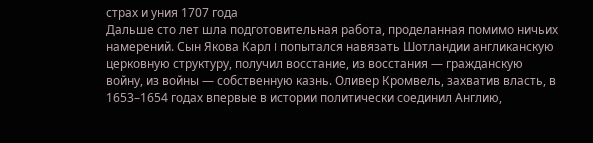страх и уния 1707 года
Дальше сто лет шла подготовительная работа, проделанная помимо ничьих намерений. Сын Якова Карл I попытался навязать Шотландии англиканскую церковную структуру, получил восстание, из восстания — гражданскую войну, из войны — собственную казнь. Оливер Кромвель, захватив власть, в 1653–1654 годах впервые в истории политически соединил Англию,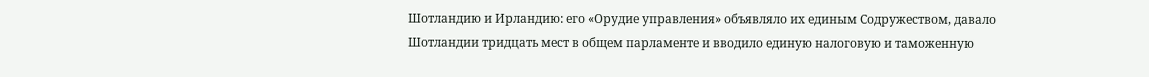Шотландию и Ирландию: его «Орудие управления» объявляло их единым Содружеством, давало Шотландии тридцать мест в общем парламенте и вводило единую налоговую и таможенную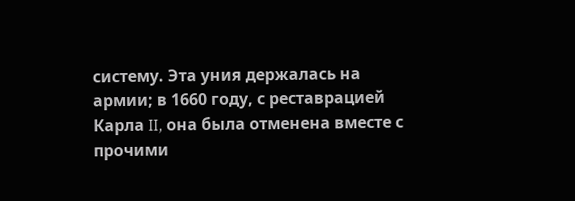систему. Эта уния держалась на армии; в 1660 году, с реставрацией Карла II, она была отменена вместе с прочими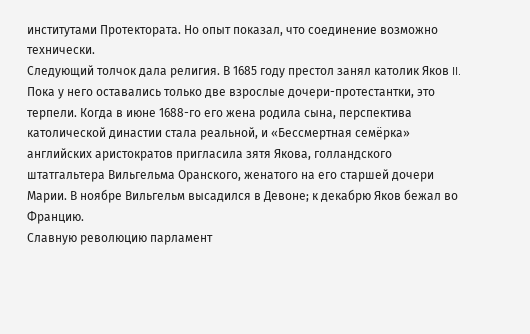институтами Протектората. Но опыт показал, что соединение возможно технически.
Следующий толчок дала религия. В 1685 году престол занял католик Яков II. Пока у него оставались только две взрослые дочери-протестантки, это терпели. Когда в июне 1688-го его жена родила сына, перспектива католической династии стала реальной, и «Бессмертная семёрка» английских аристократов пригласила зятя Якова, голландского штатгальтера Вильгельма Оранского, женатого на его старшей дочери Марии. В ноябре Вильгельм высадился в Девоне; к декабрю Яков бежал во Францию.
Славную революцию парламент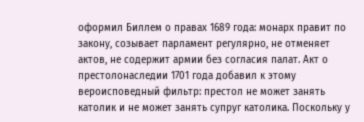оформил Биллем о правах 1689 года: монарх правит по закону, созывает парламент регулярно, не отменяет актов, не содержит армии без согласия палат. Акт о престолонаследии 1701 года добавил к этому вероисповедный фильтр: престол не может занять католик и не может занять супруг католика. Поскольку у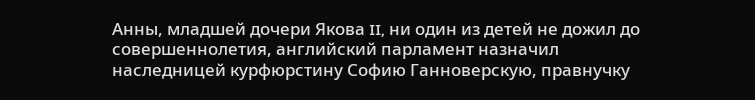Анны, младшей дочери Якова II, ни один из детей не дожил до совершеннолетия, английский парламент назначил наследницей курфюрстину Софию Ганноверскую, правнучку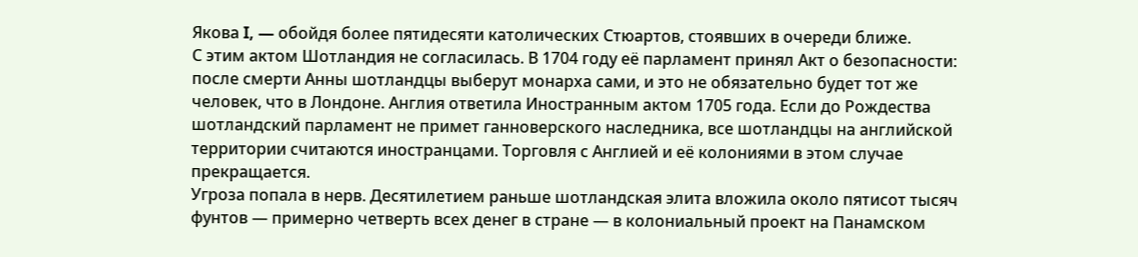Якова I, — обойдя более пятидесяти католических Стюартов, стоявших в очереди ближе.
С этим актом Шотландия не согласилась. В 1704 году её парламент принял Акт о безопасности: после смерти Анны шотландцы выберут монарха сами, и это не обязательно будет тот же человек, что в Лондоне. Англия ответила Иностранным актом 1705 года. Если до Рождества шотландский парламент не примет ганноверского наследника, все шотландцы на английской территории считаются иностранцами. Торговля с Англией и её колониями в этом случае прекращается.
Угроза попала в нерв. Десятилетием раньше шотландская элита вложила около пятисот тысяч фунтов — примерно четверть всех денег в стране — в колониальный проект на Панамском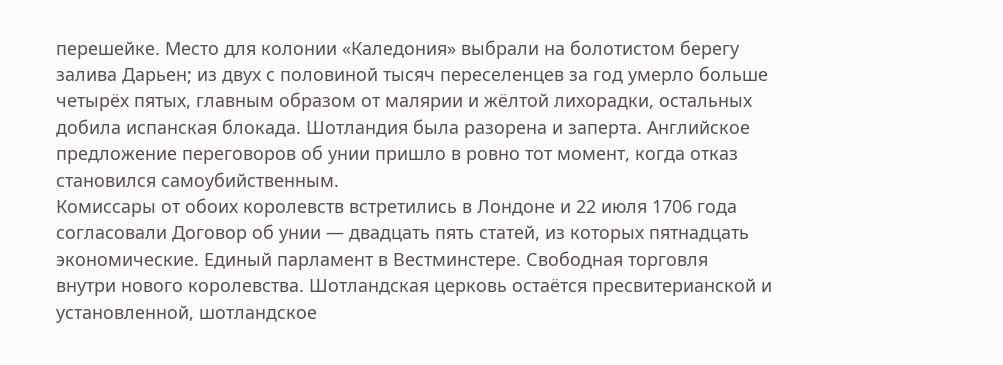перешейке. Место для колонии «Каледония» выбрали на болотистом берегу залива Дарьен; из двух с половиной тысяч переселенцев за год умерло больше четырёх пятых, главным образом от малярии и жёлтой лихорадки, остальных добила испанская блокада. Шотландия была разорена и заперта. Английское предложение переговоров об унии пришло в ровно тот момент, когда отказ становился самоубийственным.
Комиссары от обоих королевств встретились в Лондоне и 22 июля 1706 года согласовали Договор об унии — двадцать пять статей, из которых пятнадцать экономические. Единый парламент в Вестминстере. Свободная торговля внутри нового королевства. Шотландская церковь остаётся пресвитерианской и установленной, шотландское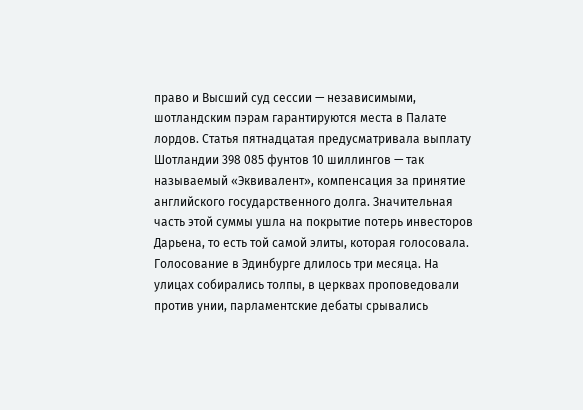право и Высший суд сессии — независимыми, шотландским пэрам гарантируются места в Палате лордов. Статья пятнадцатая предусматривала выплату Шотландии 398 085 фунтов 10 шиллингов — так называемый «Эквивалент», компенсация за принятие английского государственного долга. Значительная часть этой суммы ушла на покрытие потерь инвесторов Дарьена, то есть той самой элиты, которая голосовала.
Голосование в Эдинбурге длилось три месяца. На улицах собирались толпы, в церквах проповедовали против унии, парламентские дебаты срывались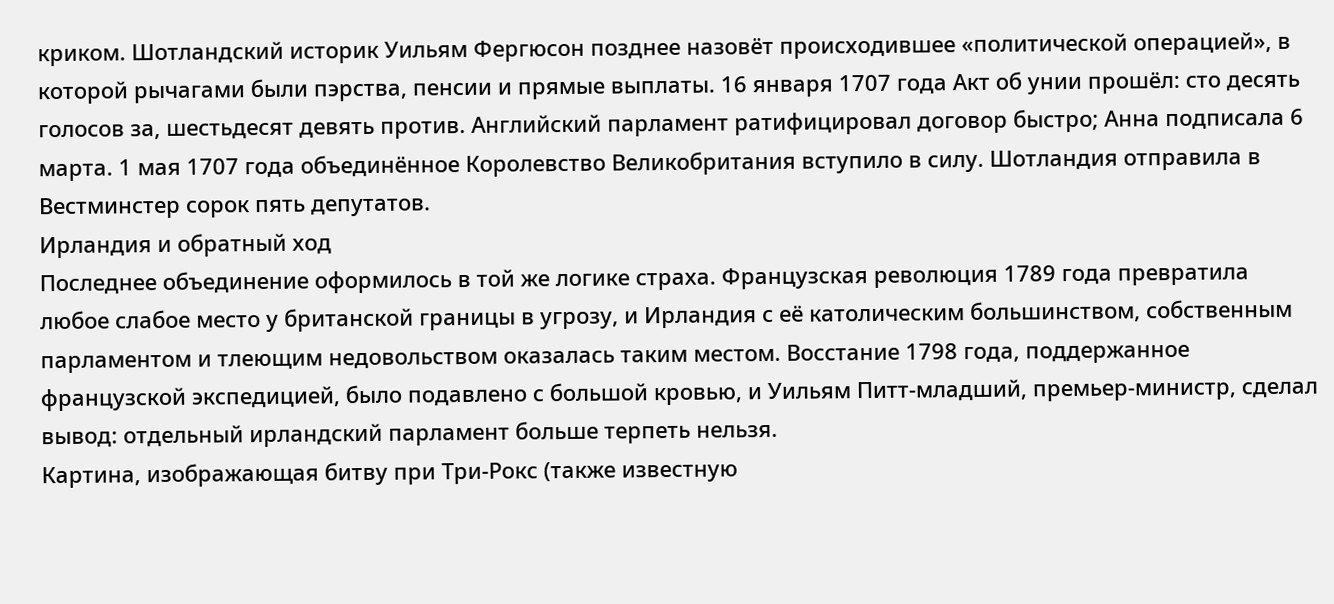криком. Шотландский историк Уильям Фергюсон позднее назовёт происходившее «политической операцией», в которой рычагами были пэрства, пенсии и прямые выплаты. 16 января 1707 года Акт об унии прошёл: сто десять голосов за, шестьдесят девять против. Английский парламент ратифицировал договор быстро; Анна подписала 6 марта. 1 мая 1707 года объединённое Королевство Великобритания вступило в силу. Шотландия отправила в Вестминстер сорок пять депутатов.
Ирландия и обратный ход
Последнее объединение оформилось в той же логике страха. Французская революция 1789 года превратила любое слабое место у британской границы в угрозу, и Ирландия с её католическим большинством, собственным парламентом и тлеющим недовольством оказалась таким местом. Восстание 1798 года, поддержанное французской экспедицией, было подавлено с большой кровью, и Уильям Питт-младший, премьер-министр, сделал вывод: отдельный ирландский парламент больше терпеть нельзя.
Картина, изображающая битву при Три-Рокс (также известную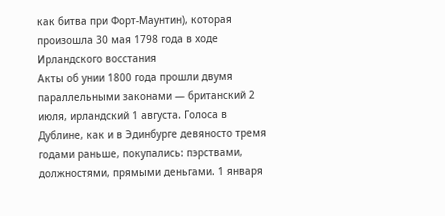как битва при Форт-Маунтин), которая произошла 30 мая 1798 года в ходе Ирландского восстания
Акты об унии 1800 года прошли двумя параллельными законами — британский 2 июля, ирландский 1 августа. Голоса в Дублине, как и в Эдинбурге девяносто тремя годами раньше, покупались: пэрствами, должностями, прямыми деньгами. 1 января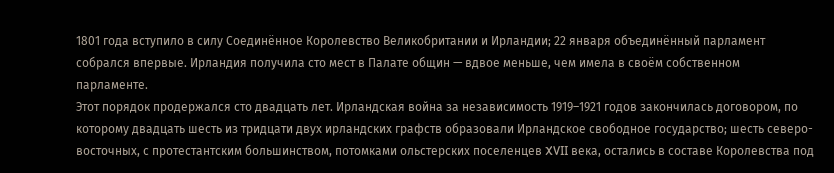1801 года вступило в силу Соединённое Королевство Великобритании и Ирландии; 22 января объединённый парламент собрался впервые. Ирландия получила сто мест в Палате общин — вдвое меньше, чем имела в своём собственном парламенте.
Этот порядок продержался сто двадцать лет. Ирландская война за независимость 1919–1921 годов закончилась договором, по которому двадцать шесть из тридцати двух ирландских графств образовали Ирландское свободное государство; шесть северо-восточных, с протестантским большинством, потомками ольстерских поселенцев XVII века, остались в составе Королевства под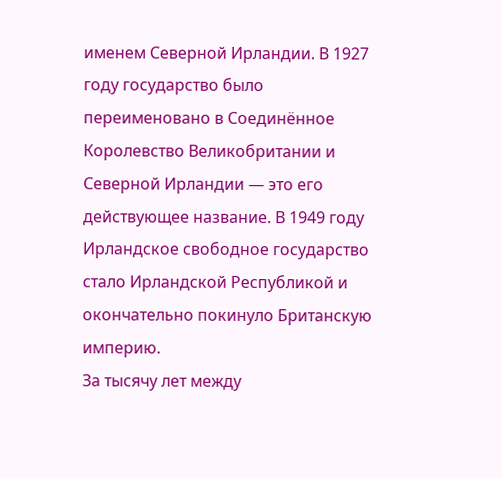именем Северной Ирландии. В 1927 году государство было переименовано в Соединённое Королевство Великобритании и Северной Ирландии — это его действующее название. В 1949 году Ирландское свободное государство стало Ирландской Республикой и окончательно покинуло Британскую империю.
За тысячу лет между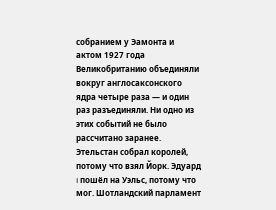собранием у Эамонта и актом 1927 года Великобританию объединяли вокруг англосаксонского ядра четыре раза — и один раз разъединяли. Ни одно из этих событий не было рассчитано заранее. Этельстан собрал королей, потому что взял Йорк. Эдуард I пошёл на Уэльс, потому что мог. Шотландский парламент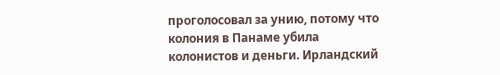проголосовал за унию, потому что колония в Панаме убила колонистов и деньги. Ирландский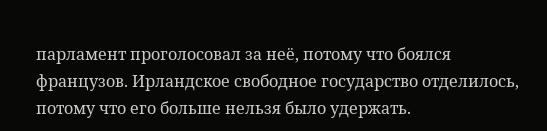парламент проголосовал за неё, потому что боялся французов. Ирландское свободное государство отделилось, потому что его больше нельзя было удержать.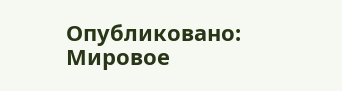Опубликовано: Мировое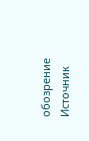обозрение Источник